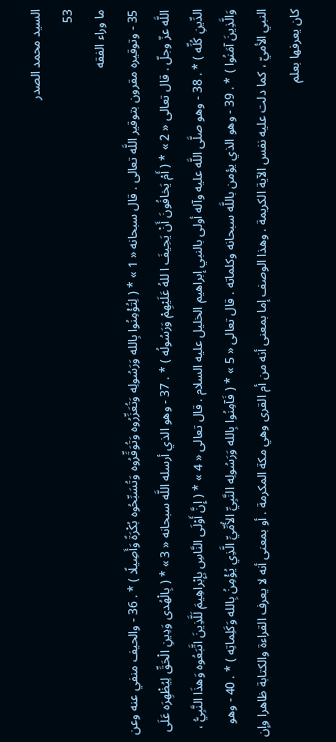السيد محمد الصدر
53
ما وراء الفقه
35 - وتوقيره مقرون بتوقير اللَّه تعالى . قال سبحانه « 1 » * ( لِتُؤْمِنُوا بِالله وَرَسُولِه وَتُعَزِّرُوه وَتُوَقِّرُوه وَتُسَبِّحُوه بُكْرَةً وَأَصِيلًا ) * . 36 - والحيف منفي عنه وعن اللَّه عزّ وجلّ . قال تعالى « 2 » * ( أَمْ يَخافُونَ أَنْ يَحِيفَ ا للهُ عَلَيْهِمْ وَرَسُولُه ) * . 37 - وهو الذي أرسله اللَّه سبحانه « 3 » * ( بِالْهُدى وَدِينِ الْحَقِّ لِيُظْهِرَه عَلَى الدِّينِ كُلِّه ) * . 38 - وهو صلَّى اللَّه عليه وآله أولى بالنبي إبراهيم الخليل عليه السلام . قال تعالى « 4 » * ( إِنَّ أَوْلَى النَّاسِ بِإِبْراهِيمَ لَلَّذِينَ اتَّبَعُوه وَهذَا النَّبِيُّ ، وَالَّذِينَ آمَنُوا ) * . 39 - وهو الذي يؤمن باللَّه سبحانه وكلماته . قال تعالى « 5 » * ( فَآمِنُوا بِالله وَرَسُولِه النَّبِيِّ الأُمِّيِّ الَّذِي يُؤْمِنُ بِالله وَكَلِماتِه ) * . 40 - وهو النبي الأميّ ، كما دلت عليه نفس الآية الكريمة . وهذا الوصف إما بمعنى أنه من أم القرى وهي مكة المكرمة . أو بمعنى أنه لا يعرف القراءة والكتابة ظاهرا وإن كان يعرفها بعلم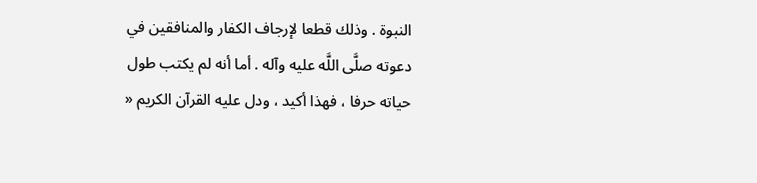النبوة . وذلك قطعا لإرجاف الكفار والمنافقين في دعوته صلَّى اللَّه عليه وآله . أما أنه لم يكتب طول حياته حرفا ، فهذا أكيد ، ودل عليه القرآن الكريم «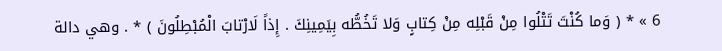6 » * ( وَما كُنْتَ تَتْلُوا مِنْ قَبْلِه مِنْ كِتابٍ وَلا تَخُطُّه بِيَمِينِكَ . إِذاً لَارْتابَ الْمُبْطِلُونَ ) * . وهي دالة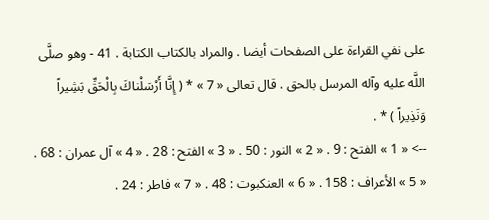على نفي القراءة على الصفحات أيضا . والمراد بالكتاب الكتابة . 41 - وهو صلَّى اللَّه عليه وآله المرسل بالحق . قال تعالى « 7 » * ( إِنَّا أَرْسَلْناكَ بِالْحَقِّ بَشِيراً وَنَذِيراً ) * .
--> « 1 » الفتح : 9 . « 2 » النور : 50 . « 3 » الفتح : 28 . « 4 » آل عمران : 68 . « 5 » الأعراف : 158 . « 6 » العنكبوت : 48 . « 7 » فاطر : 24 .